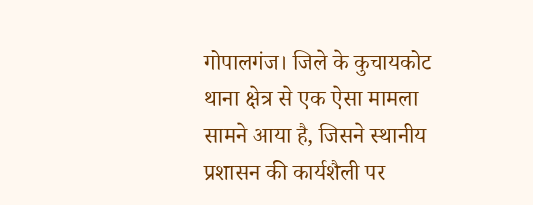गोपालगंज। जिले के कुचायकोट थाना क्षेत्र से एक ऐसा मामला सामने आया है, जिसने स्थानीय प्रशासन की कार्यशैली पर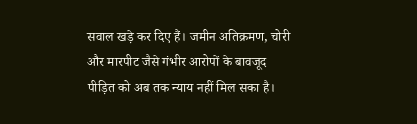सवाल खड़े कर दिए हैं। जमीन अतिक्रमण, चोरी और मारपीट जैसे गंभीर आरोपों के बावजूद पीड़ित को अब तक न्याय नहीं मिल सका है।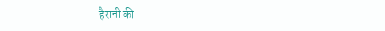हैरानी की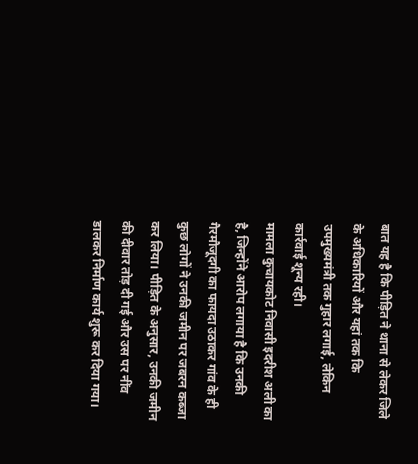बात यह है कि पीड़ित ने थाना से लेकर जिले के अधिकारियों और यहां तक कि उपमुख्यमंत्री तक गुहार लगाई, लेकिन कार्रवाई शून्य रही।
मामला कुचायकोट निवासी इदरीश अली का है, जिन्होंने आरोप लगाया है कि उनकी गैरमौजूदगी का फायदा उठाकर गांव के ही कुछ लोगों ने उनकी जमीन पर जबरन कब्जा कर लिया। पीड़ित के अनुसार, उनकी जमीन की दीवार तोड़ दी गई और उस पर नींव डालकर निर्माण कार्य शुरू कर दिया गया।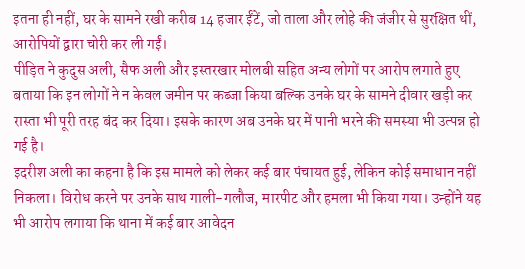इतना ही नहीं, घर के सामने रखी करीब 14 हजार ईंटें, जो ताला और लोहे की जंजीर से सुरक्षित थीं, आरोपियों द्वारा चोरी कर ली गईं।
पीड़ित ने कुदुस अली, सैफ अली और इस्तरखार मोलबी सहित अन्य लोगों पर आरोप लगाते हुए बताया कि इन लोगों ने न केवल जमीन पर कब्जा किया बल्कि उनके घर के सामने दीवार खड़ी कर रास्ता भी पूरी तरह बंद कर दिया। इसके कारण अब उनके घर में पानी भरने की समस्या भी उत्पन्न हो गई है।
इदरीश अली का कहना है कि इस मामले को लेकर कई बार पंचायत हुई, लेकिन कोई समाधान नहीं निकला। विरोध करने पर उनके साथ गाली-गलौज, मारपीट और हमला भी किया गया। उन्होंने यह भी आरोप लगाया कि थाना में कई बार आवेदन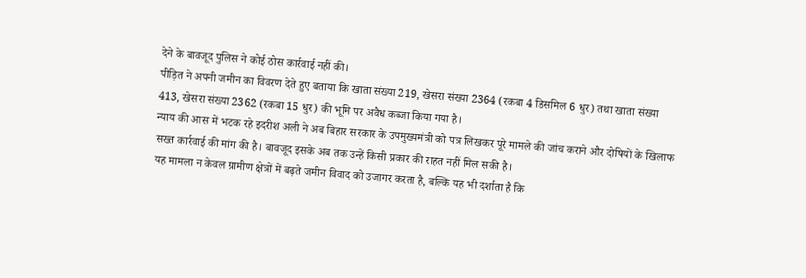देने के बावजूद पुलिस ने कोई ठोस कार्रवाई नहीं की।
पीड़ित ने अपनी जमीन का विवरण देते हुए बताया कि खाता संख्या 219, खेसरा संख्या 2364 (रकबा 4 डिसमिल 6 धुर) तथा खाता संख्या 413, खेसरा संख्या 2362 (रकबा 15 धुर) की भूमि पर अवैध कब्जा किया गया है।
न्याय की आस में भटक रहे इदरीश अली ने अब बिहार सरकार के उपमुख्यमंत्री को पत्र लिखकर पूरे मामले की जांच कराने और दोषियों के खिलाफ सख्त कार्रवाई की मांग की है। बावजूद इसके अब तक उन्हें किसी प्रकार की राहत नहीं मिल सकी है।
यह मामला न केवल ग्रामीण क्षेत्रों में बढ़ते जमीन विवाद को उजागर करता है, बल्कि यह भी दर्शाता है कि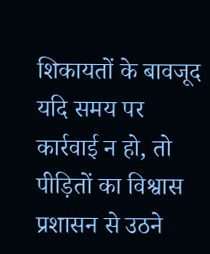शिकायतों के बावजूद यदि समय पर कार्रवाई न हो, तो पीड़ितों का विश्वास प्रशासन से उठने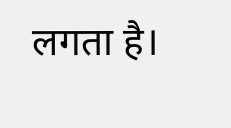लगता है।